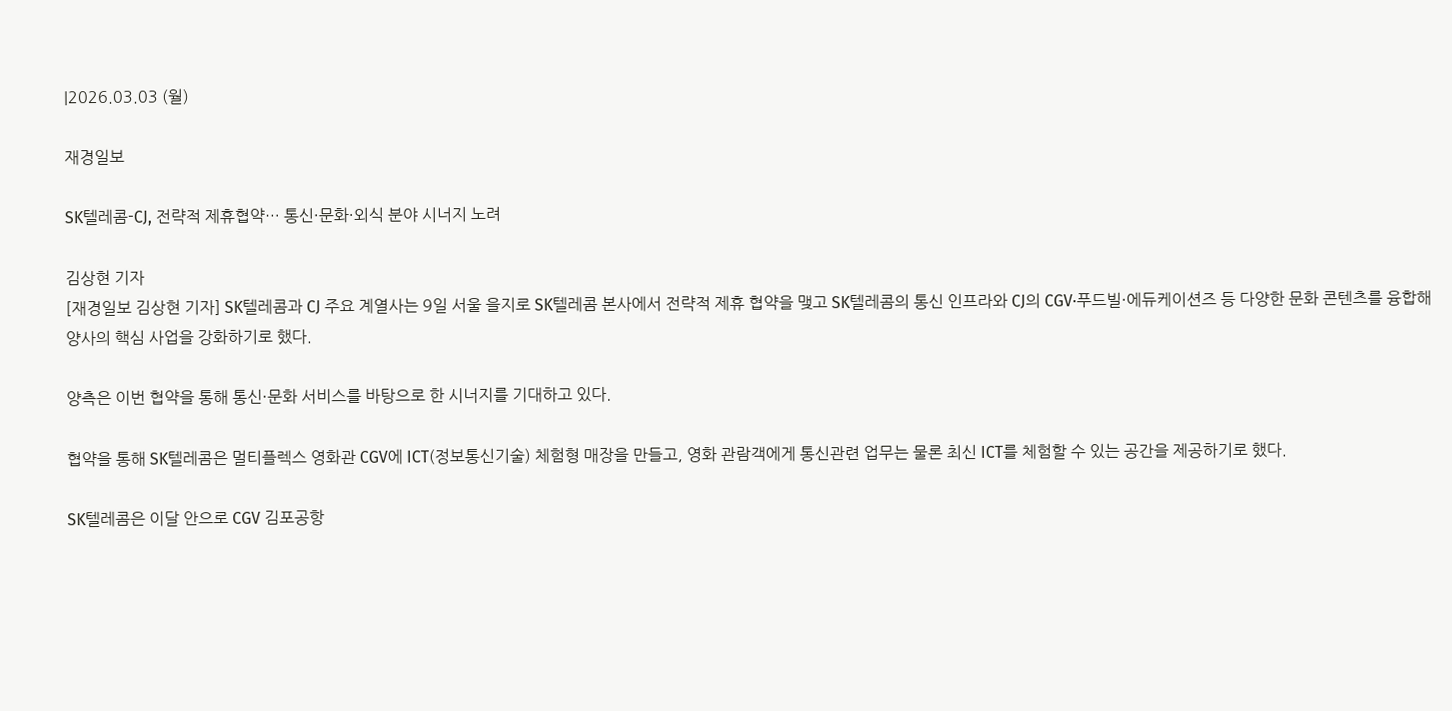|2026.03.03 (월)

재경일보

SK텔레콤-CJ, 전략적 제휴협약… 통신·문화·외식 분야 시너지 노려

김상현 기자
[재경일보 김상현 기자] SK텔레콤과 CJ 주요 계열사는 9일 서울 을지로 SK텔레콤 본사에서 전략적 제휴 협약을 맺고 SK텔레콤의 통신 인프라와 CJ의 CGV·푸드빌·에듀케이션즈 등 다양한 문화 콘텐츠를 융합해 양사의 핵심 사업을 강화하기로 했다.

양측은 이번 협약을 통해 통신·문화 서비스를 바탕으로 한 시너지를 기대하고 있다.

협약을 통해 SK텔레콤은 멀티플렉스 영화관 CGV에 ICT(정보통신기술) 체험형 매장을 만들고, 영화 관람객에게 통신관련 업무는 물론 최신 ICT를 체험할 수 있는 공간을 제공하기로 했다.

SK텔레콤은 이달 안으로 CGV 김포공항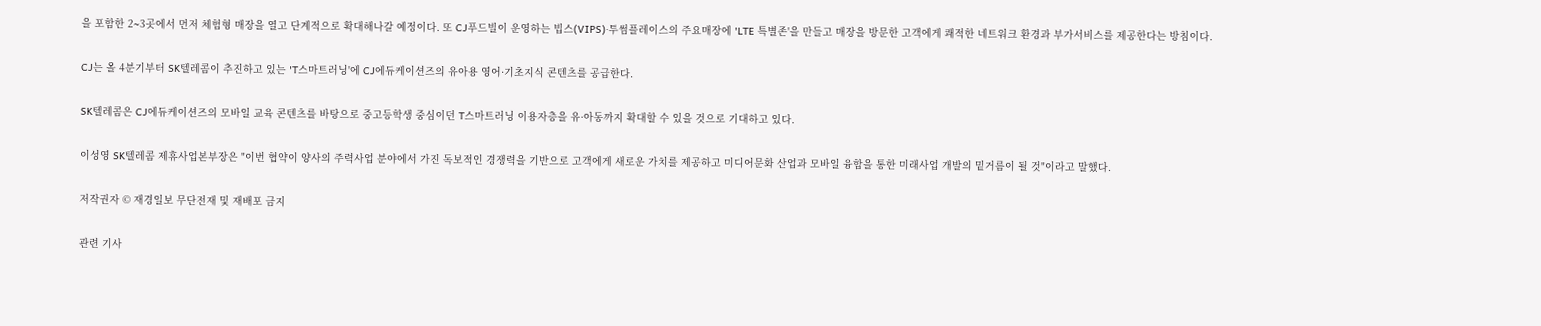을 포함한 2∼3곳에서 먼저 체험형 매장을 열고 단계적으로 확대해나갈 예정이다. 또 CJ푸드빌이 운영하는 빕스(VIPS)·투썸플레이스의 주요매장에 'LTE 특별존'을 만들고 매장을 방문한 고객에게 쾌적한 네트워크 환경과 부가서비스를 제공한다는 방침이다.

CJ는 올 4분기부터 SK텔레콤이 추진하고 있는 'T스마트러닝'에 CJ에듀케이션즈의 유아용 영어·기초지식 콘텐츠를 공급한다.

SK텔레콤은 CJ에듀케이션즈의 모바일 교육 콘텐츠를 바탕으로 중고등학생 중심이던 T스마트러닝 이용자층을 유·아동까지 확대할 수 있을 것으로 기대하고 있다.

이성영 SK텔레콤 제휴사업본부장은 "이번 협약이 양사의 주력사업 분야에서 가진 독보적인 경쟁력을 기반으로 고객에게 새로운 가치를 제공하고 미디어문화 산업과 모바일 융합을 통한 미래사업 개발의 밑거름이 될 것"이라고 말했다.

저작권자 © 재경일보 무단전재 및 재배포 금지

관련 기사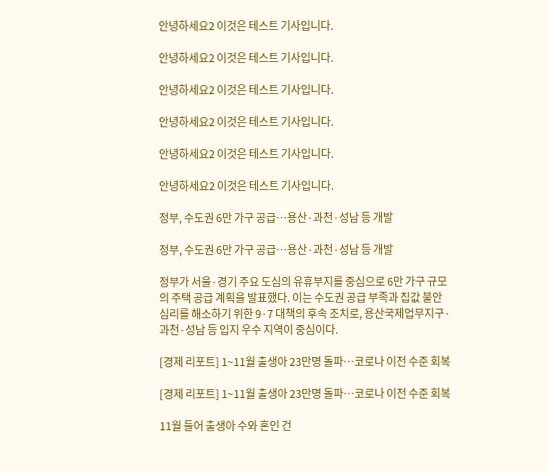안녕하세요2 이것은 테스트 기사입니다.

안녕하세요2 이것은 테스트 기사입니다.

안녕하세요2 이것은 테스트 기사입니다.

안녕하세요2 이것은 테스트 기사입니다.

안녕하세요2 이것은 테스트 기사입니다.

안녕하세요2 이것은 테스트 기사입니다.

정부, 수도권 6만 가구 공급…용산·과천·성남 등 개발

정부, 수도권 6만 가구 공급…용산·과천·성남 등 개발

정부가 서울·경기 주요 도심의 유휴부지를 중심으로 6만 가구 규모의 주택 공급 계획을 발표했다. 이는 수도권 공급 부족과 집값 불안 심리를 해소하기 위한 9·7 대책의 후속 조치로, 용산국제업무지구·과천·성남 등 입지 우수 지역이 중심이다.

[경제 리포트] 1~11월 출생아 23만명 돌파…코로나 이전 수준 회복

[경제 리포트] 1~11월 출생아 23만명 돌파…코로나 이전 수준 회복

11월 들어 출생아 수와 혼인 건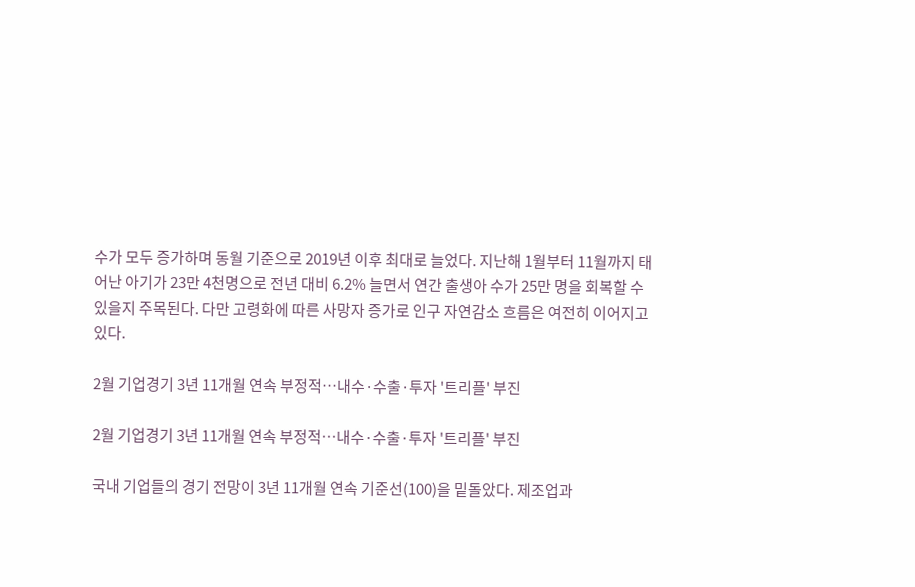수가 모두 증가하며 동월 기준으로 2019년 이후 최대로 늘었다. 지난해 1월부터 11월까지 태어난 아기가 23만 4천명으로 전년 대비 6.2% 늘면서 연간 출생아 수가 25만 명을 회복할 수 있을지 주목된다. 다만 고령화에 따른 사망자 증가로 인구 자연감소 흐름은 여전히 이어지고 있다.

2월 기업경기 3년 11개월 연속 부정적…내수·수출·투자 '트리플' 부진

2월 기업경기 3년 11개월 연속 부정적…내수·수출·투자 '트리플' 부진

국내 기업들의 경기 전망이 3년 11개월 연속 기준선(100)을 밑돌았다. 제조업과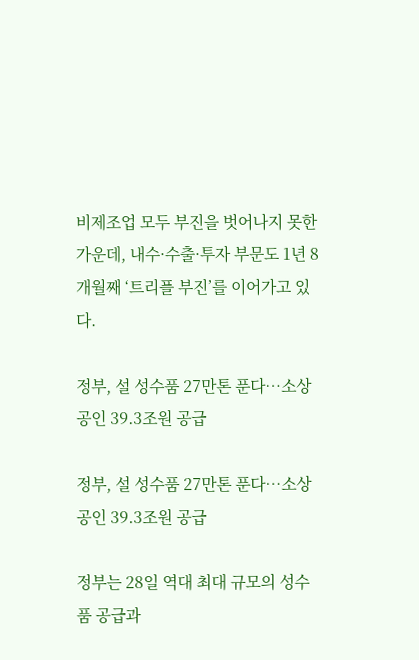비제조업 모두 부진을 벗어나지 못한 가운데, 내수·수출·투자 부문도 1년 8개월째 ‘트리플 부진’를 이어가고 있다.

정부, 설 성수품 27만톤 푼다…소상공인 39.3조원 공급

정부, 설 성수품 27만톤 푼다…소상공인 39.3조원 공급

정부는 28일 역대 최대 규모의 성수품 공급과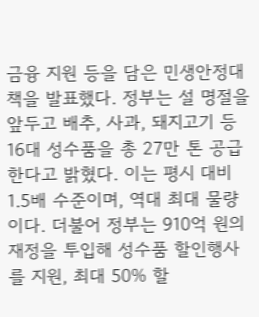금융 지원 등을 담은 민생안정대책을 발표했다. 정부는 설 명절을 앞두고 배추, 사과, 돼지고기 등 16대 성수품을 총 27만 톤 공급한다고 밝혔다. 이는 평시 대비 1.5배 수준이며, 역대 최대 물량이다. 더불어 정부는 910억 원의 재정을 투입해 성수품 할인행사를 지원, 최대 50% 할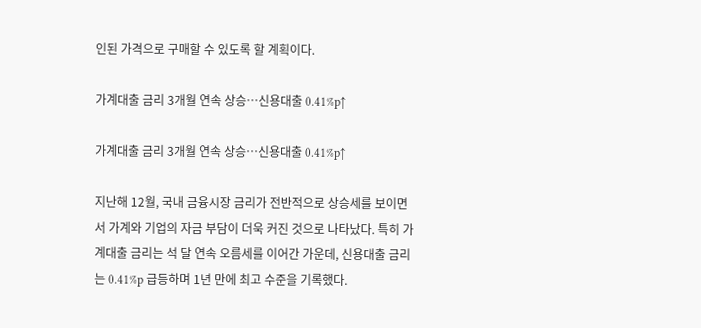인된 가격으로 구매할 수 있도록 할 계획이다.

가계대출 금리 3개월 연속 상승…신용대출 0.41%p↑

가계대출 금리 3개월 연속 상승…신용대출 0.41%p↑

지난해 12월, 국내 금융시장 금리가 전반적으로 상승세를 보이면서 가계와 기업의 자금 부담이 더욱 커진 것으로 나타났다. 특히 가계대출 금리는 석 달 연속 오름세를 이어간 가운데, 신용대출 금리는 0.41%p 급등하며 1년 만에 최고 수준을 기록했다.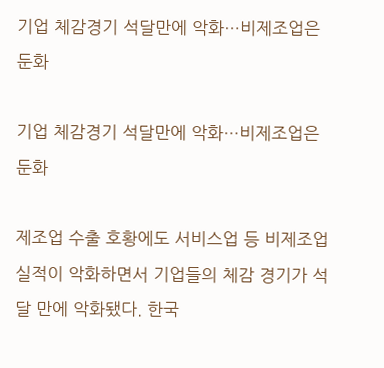기업 체감경기 석달만에 악화…비제조업은 둔화

기업 체감경기 석달만에 악화…비제조업은 둔화

제조업 수출 호황에도 서비스업 등 비제조업 실적이 악화하면서 기업들의 체감 경기가 석 달 만에 악화됐다. 한국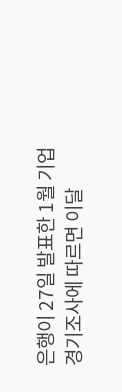은행이 27일 발표한 1월 기업경기조사에 따르면 이달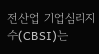전산업 기업심리지수(CBSI)는